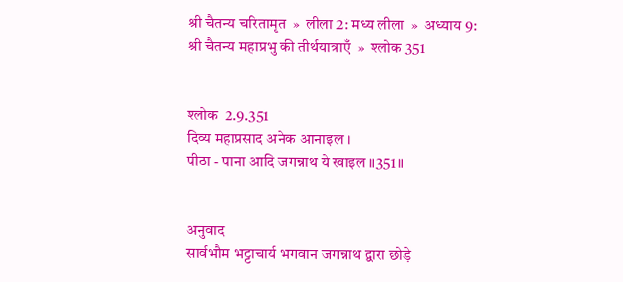श्री चैतन्य चरितामृत  »  लीला 2: मध्य लीला  »  अध्याय 9: श्री चैतन्य महाप्रभु की तीर्थयात्राएँ  »  श्लोक 351


श्लोक  2.9.351
दिव्य महाप्रसाद अनेक आनाइल ।
पीठा - पाना आदि जगन्नाथ ये खाइल ॥351॥


अनुवाद
सार्वभौम भट्टाचार्य भगवान जगन्नाथ द्वारा छोड़े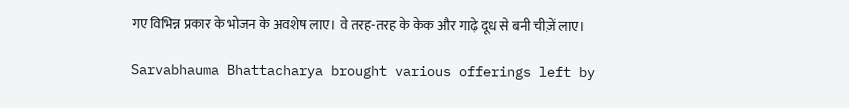गए विभिन्न प्रकार के भोजन के अवशेष लाए। वे तरह-तरह के केक और गाढ़े दूध से बनी चीज़ें लाए।

Sarvabhauma Bhattacharya brought various offerings left by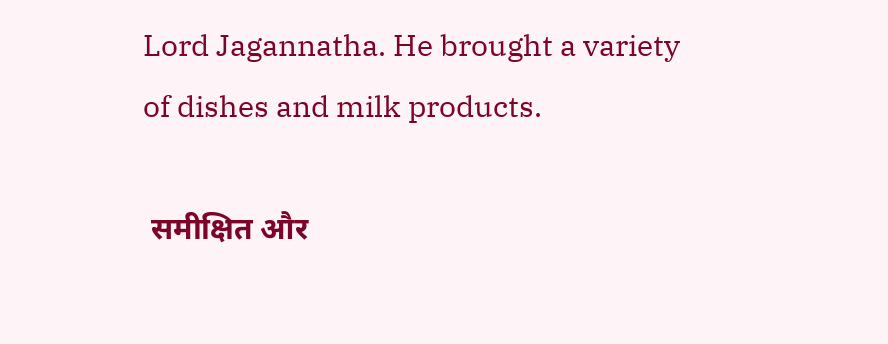Lord Jagannatha. He brought a variety of dishes and milk products.

 समीक्षित और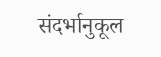संदर्भानुकूल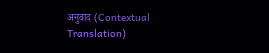अनुवाद (Contextual Translation)